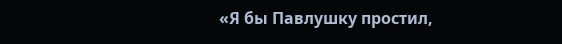«Я бы Павлушку простил,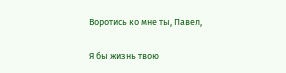Воротись ко мне ты, Павел,

Я бы жизнь твою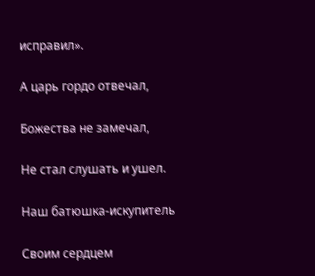исправил».

А царь гордо отвечал,

Божества не замечал,

Не стал слушать и ушел.

Наш батюшка-искупитель

Своим сердцем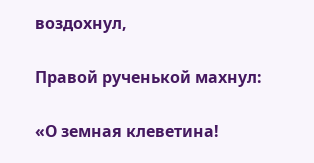воздохнул,

Правой рученькой махнул:

«О земная клеветина!